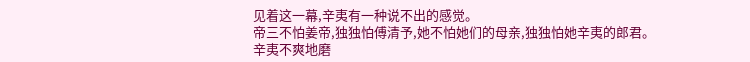见着这一幕,辛夷有一种说不出的感觉。
帝三不怕姜帝,独独怕傅清予,她不怕她们的母亲,独独怕她辛夷的郎君。
辛夷不爽地磨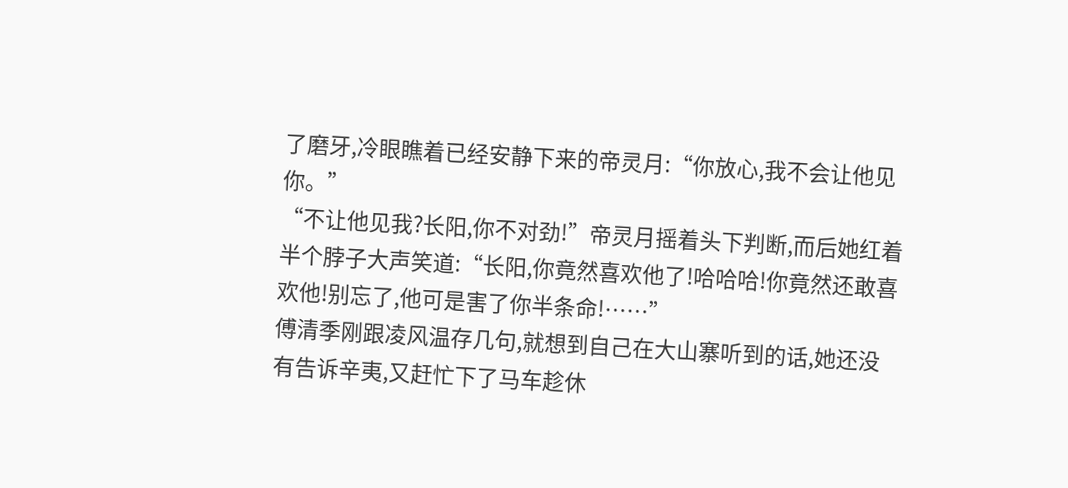了磨牙,冷眼瞧着已经安静下来的帝灵月:“你放心,我不会让他见你。”
“不让他见我?长阳,你不对劲!”帝灵月摇着头下判断,而后她红着半个脖子大声笑道:“长阳,你竟然喜欢他了!哈哈哈!你竟然还敢喜欢他!别忘了,他可是害了你半条命!……”
傅清季刚跟凌风温存几句,就想到自己在大山寨听到的话,她还没有告诉辛夷,又赶忙下了马车趁休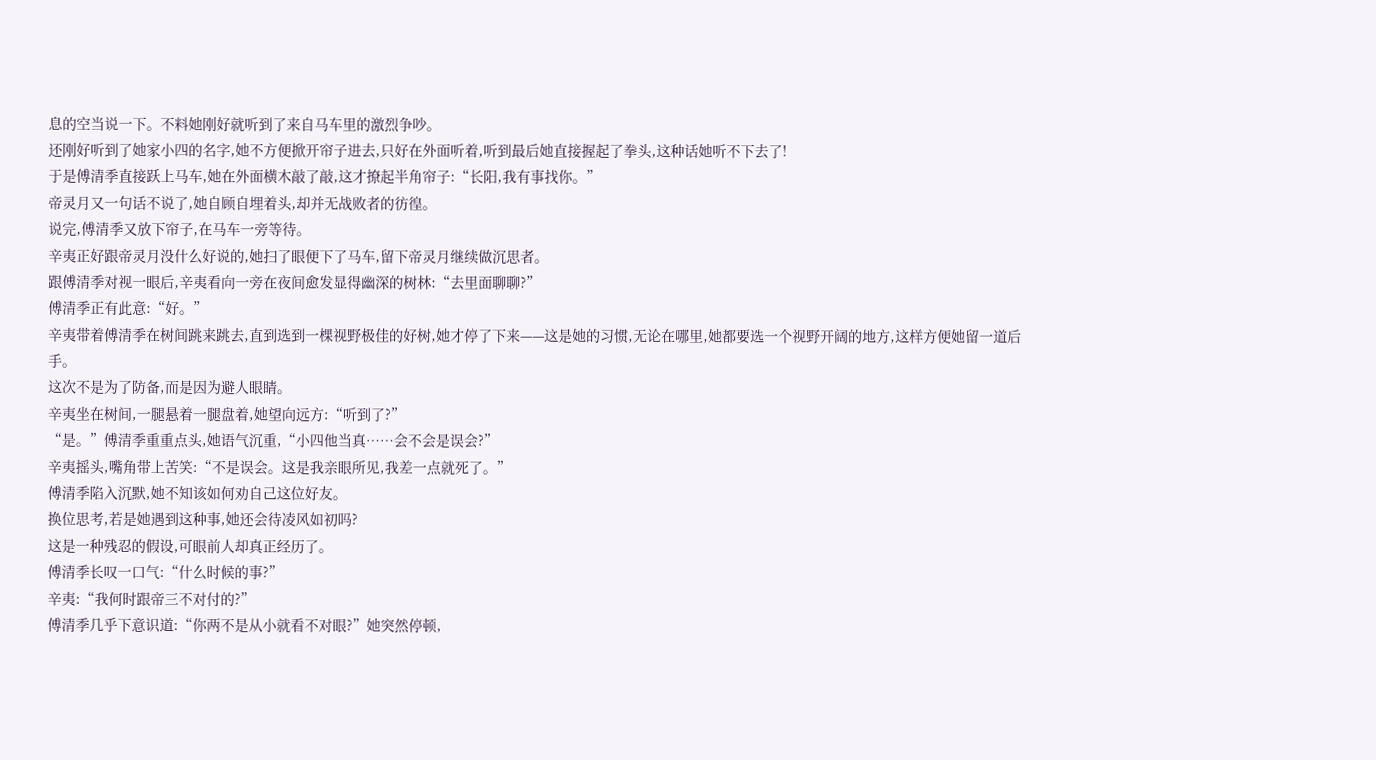息的空当说一下。不料她刚好就听到了来自马车里的激烈争吵。
还刚好听到了她家小四的名字,她不方便掀开帘子进去,只好在外面听着,听到最后她直接握起了拳头,这种话她听不下去了!
于是傅清季直接跃上马车,她在外面横木敲了敲,这才撩起半角帘子:“长阳,我有事找你。”
帝灵月又一句话不说了,她自顾自埋着头,却并无战败者的彷徨。
说完,傅清季又放下帘子,在马车一旁等待。
辛夷正好跟帝灵月没什么好说的,她扫了眼便下了马车,留下帝灵月继续做沉思者。
跟傅清季对视一眼后,辛夷看向一旁在夜间愈发显得幽深的树林:“去里面聊聊?”
傅清季正有此意:“好。”
辛夷带着傅清季在树间跳来跳去,直到选到一棵视野极佳的好树,她才停了下来——这是她的习惯,无论在哪里,她都要选一个视野开阔的地方,这样方便她留一道后手。
这次不是为了防备,而是因为避人眼睛。
辛夷坐在树间,一腿悬着一腿盘着,她望向远方:“听到了?”
“是。”傅清季重重点头,她语气沉重,“小四他当真……会不会是误会?”
辛夷摇头,嘴角带上苦笑:“不是误会。这是我亲眼所见,我差一点就死了。”
傅清季陷入沉默,她不知该如何劝自己这位好友。
换位思考,若是她遇到这种事,她还会待凌风如初吗?
这是一种残忍的假设,可眼前人却真正经历了。
傅清季长叹一口气:“什么时候的事?”
辛夷:“我何时跟帝三不对付的?”
傅清季几乎下意识道:“你两不是从小就看不对眼?”她突然停顿,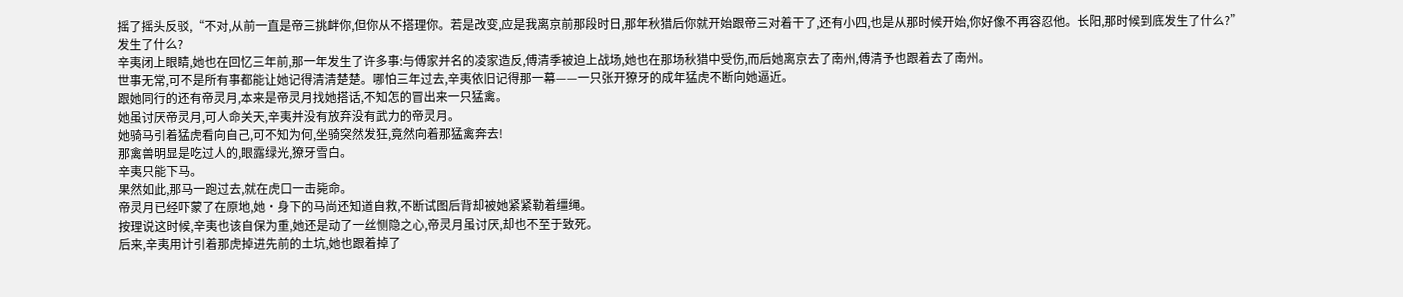摇了摇头反驳,“不对,从前一直是帝三挑衅你,但你从不搭理你。若是改变,应是我离京前那段时日,那年秋猎后你就开始跟帝三对着干了,还有小四,也是从那时候开始,你好像不再容忍他。长阳,那时候到底发生了什么?”
发生了什么?
辛夷闭上眼睛,她也在回忆三年前,那一年发生了许多事:与傅家并名的凌家造反,傅清季被迫上战场,她也在那场秋猎中受伤,而后她离京去了南州,傅清予也跟着去了南州。
世事无常,可不是所有事都能让她记得清清楚楚。哪怕三年过去,辛夷依旧记得那一幕——一只张开獠牙的成年猛虎不断向她逼近。
跟她同行的还有帝灵月,本来是帝灵月找她搭话,不知怎的冒出来一只猛禽。
她虽讨厌帝灵月,可人命关天,辛夷并没有放弃没有武力的帝灵月。
她骑马引着猛虎看向自己,可不知为何,坐骑突然发狂,竟然向着那猛禽奔去!
那禽兽明显是吃过人的,眼露绿光,獠牙雪白。
辛夷只能下马。
果然如此,那马一跑过去,就在虎口一击毙命。
帝灵月已经吓蒙了在原地,她·身下的马尚还知道自救,不断试图后背却被她紧紧勒着缰绳。
按理说这时候,辛夷也该自保为重,她还是动了一丝恻隐之心,帝灵月虽讨厌,却也不至于致死。
后来,辛夷用计引着那虎掉进先前的土坑,她也跟着掉了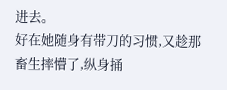进去。
好在她随身有带刀的习惯,又趁那畜生摔懵了,纵身捅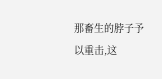那畜生的脖子予以重击,这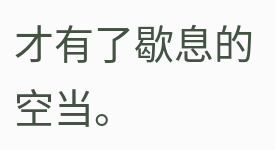才有了歇息的空当。